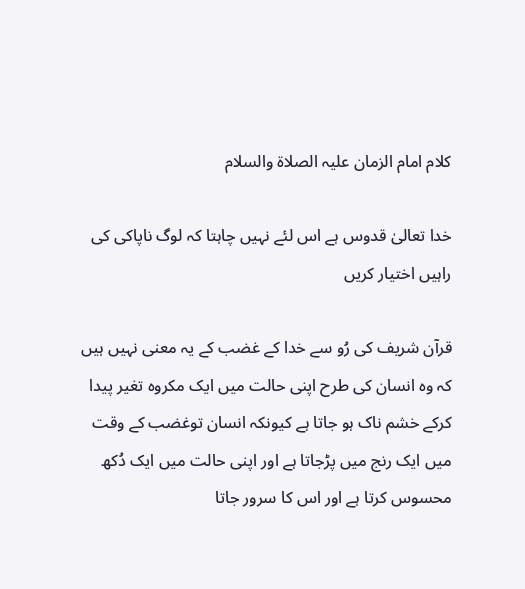کلام امام الزمان علیہ الصلاۃ والسلام

خدا تعالیٰ قدوس ہے اس لئے نہیں چاہتا کہ لوگ ناپاکی کی راہیں اختیار کریں

قرآن شریف کی رُو سے خدا کے غضب کے یہ معنی نہیں ہیں کہ وہ انسان کی طرح اپنی حالت میں ایک مکروہ تغیر پیدا کرکے خشم ناک ہو جاتا ہے کیونکہ انسان توغضب کے وقت میں ایک رنج میں پڑجاتا ہے اور اپنی حالت میں ایک دُکھ محسوس کرتا ہے اور اس کا سرور جاتا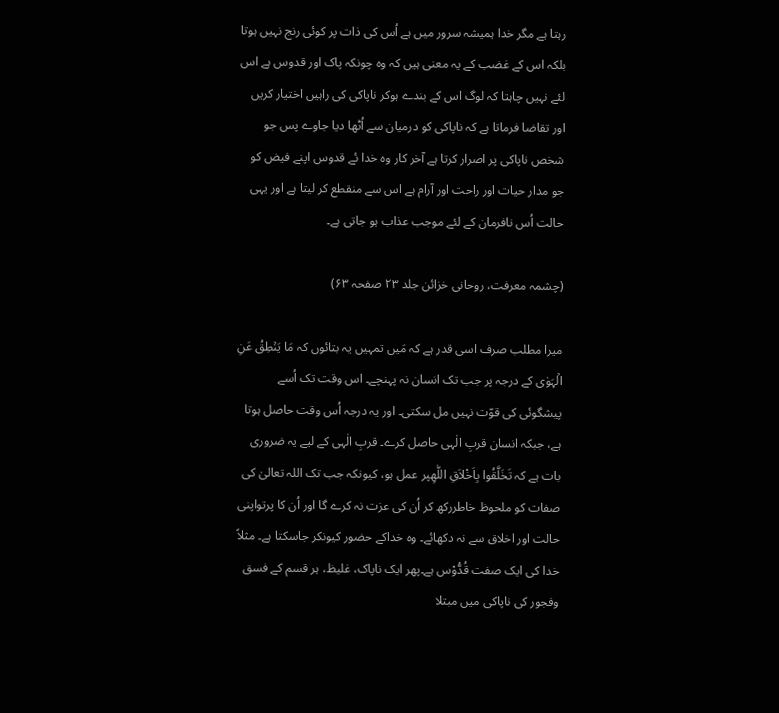رہتا ہے مگر خدا ہمیشہ سرور میں ہے اُس کی ذات پر کوئی رنج نہیں ہوتا بلکہ اس کے غضب کے یہ معنی ہیں کہ وہ چونکہ پاک اور قدوس ہے اس لئے نہیں چاہتا کہ لوگ اس کے بندے ہوکر ناپاکی کی راہیں اختیار کریں اور تقاضا فرماتا ہے کہ ناپاکی کو درمیان سے اُٹھا دیا جاوے پس جو شخص ناپاکی پر اصرار کرتا ہے آخر کار وہ خدا ئے قدوس اپنے فیض کو جو مدار حیات اور راحت اور آرام ہے اس سے منقطع کر لیتا ہے اور یہی حالت اُس نافرمان کے لئے موجب عذاب ہو جاتی ہے۔

(چشمہ معرفت، روحانی خزائن جلد ۲۳ صفحہ ۶۳)

میرا مطلب صرف اسی قدر ہے کہ مَیں تمہیں یہ بتائوں کہ مَا یَنۡطِقُ عَنِ الۡہَوٰی کے درجہ پر جب تک انسان نہ پہنچے۔ اس وقت تک اُسے پیشگوئی کی قوّت نہیں مل سکتی۔ اور یہ درجہ اُس وقت حاصل ہوتا ہے، جبکہ انسان قربِ الٰہی حاصل کرے۔ قربِ الٰہی کے لیے یہ ضروری بات ہے کہ تَخَلَّقُوا بِاَخْلاَقِ اللّٰهِپر عمل ہو، کیونکہ جب تک اللہ تعالیٰ کی صفات کو ملحوظ خاطررکھ کر اُن کی عزت نہ کرے گا اور اُن کا پرتواپنی حالت اور اخلاق سے نہ دکھائے۔ وہ خداکے حضور کیونکر جاسکتا ہے۔ مثلاً خدا کی ایک صفت قُدُّوْس ہے۔پھر ایک ناپاک، غلیظ، ہر قسم کے فسق وفجور کی ناپاکی میں مبتلا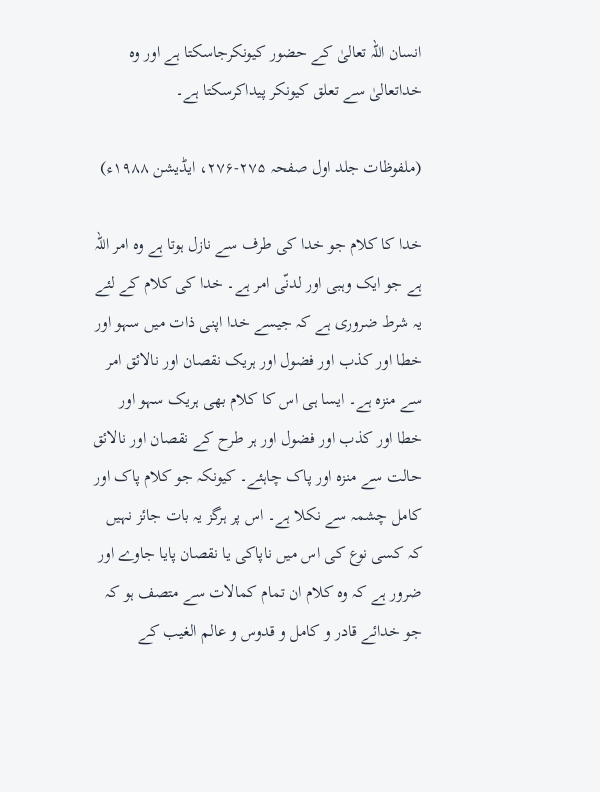انسان اللہ تعالیٰ کے حضور کیونکرجاسکتا ہے اور وہ خداتعالیٰ سے تعلق کیونکر پیداکرسکتا ہے۔

(ملفوظات جلد اول صفحہ ۲۷۵-۲۷۶، ایڈیشن ۱۹۸۸ء)

خدا کا کلام جو خدا کی طرف سے نازل ہوتا ہے وہ امر اللہ ہے جو ایک وہبی اور لدنّی امر ہے۔ خدا کی کلام کے لئے یہ شرط ضروری ہے کہ جیسے خدا اپنی ذات میں سہو اور خطا اور کذب اور فضول اور ہریک نقصان اور نالائق امر سے منزہ ہے۔ ایسا ہی اس کا کلام بھی ہریک سہو اور خطا اور کذب اور فضول اور ہر طرح کے نقصان اور نالائق حالت سے منزہ اور پاک چاہئے۔ کیونکہ جو کلام پاک اور کامل چشمہ سے نکلا ہے۔ اس پر ہرگز یہ بات جائز نہیں کہ کسی نوع کی اس میں ناپاکی یا نقصان پایا جاوے اور ضرور ہے کہ وہ کلام ان تمام کمالات سے متصف ہو کہ جو خدائے قادر و کامل و قدوس و عالم الغیب کے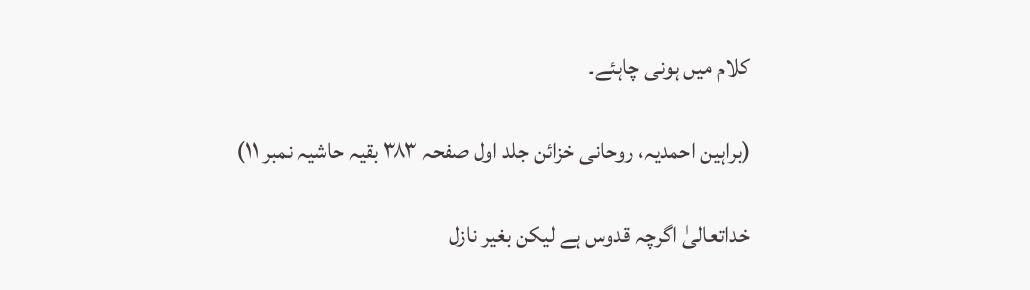کلام میں ہونی چاہئے۔

(براہین احمدیہ، روحانی خزائن جلد اول صفحہ ۳۸۳ بقیہ حاشیہ نمبر ۱۱)

خداتعالیٰ اگرچہ قدوس ہے لیکن بغیر نازل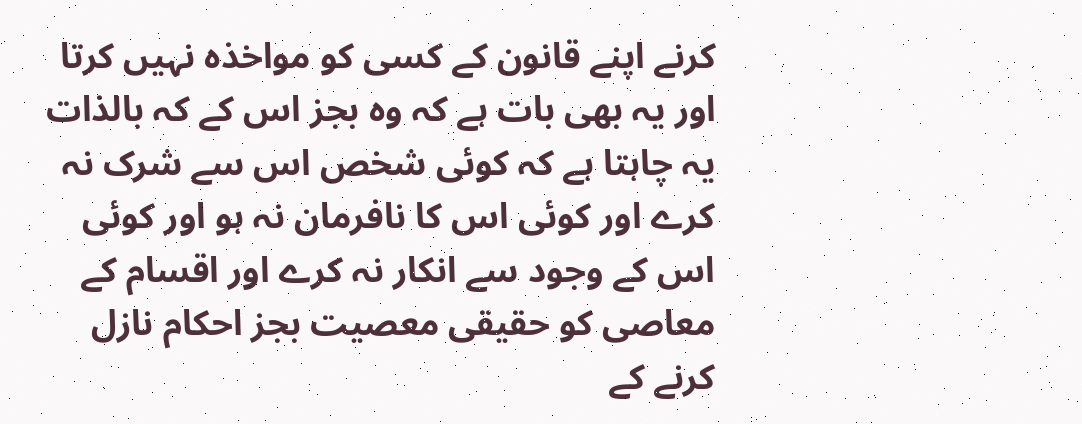کرنے اپنے قانون کے کسی کو مواخذہ نہیں کرتا اور یہ بھی بات ہے کہ وہ بجز اس کے کہ بالذات یہ چاہتا ہے کہ کوئی شخص اس سے شرک نہ کرے اور کوئی اس کا نافرمان نہ ہو اور کوئی اس کے وجود سے انکار نہ کرے اور اقسام کے معاصی کو حقیقی معصیت بجز احکام نازل کرنے کے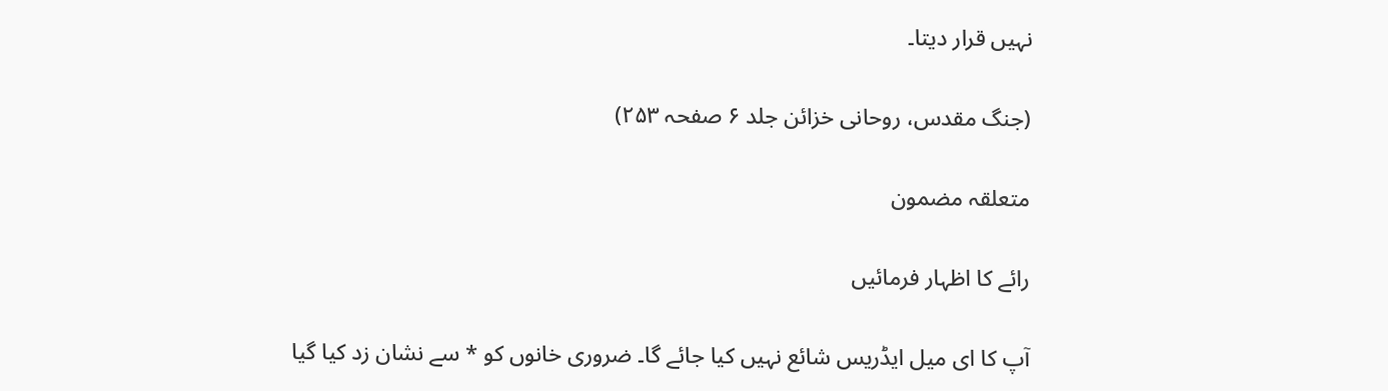نہیں قرار دیتا۔

(جنگ مقدس، روحانی خزائن جلد ۶ صفحہ ۲۵۳)

متعلقہ مضمون

رائے کا اظہار فرمائیں

آپ کا ای میل ایڈریس شائع نہیں کیا جائے گا۔ ضروری خانوں کو * سے نشان زد کیا گیا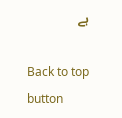ہے

Back to top button